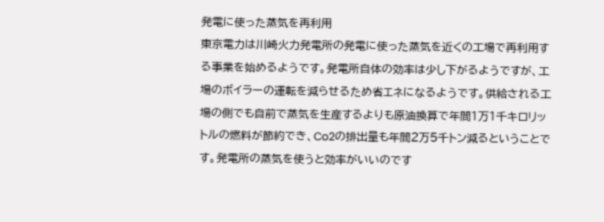発電に使った蒸気を再利用
東京電力は川崎火力発電所の発電に使った蒸気を近くの工場で再利用する事業を始めるようです。発電所自体の効率は少し下がるようですが、工場のボイラーの運転を減らせるため省エネになるようです。供給される工場の側でも自前で蒸気を生産するよりも原油換算で年間1万1千キロリットルの燃料が節約でき、Co2の排出量も年間2万5千トン減るということです。発電所の蒸気を使うと効率がいいのです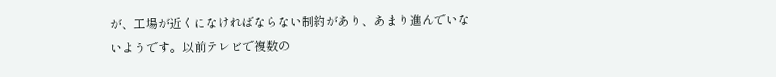が、工場が近くになければならない制約があり、あまり進んでいないようです。以前テレビで複数の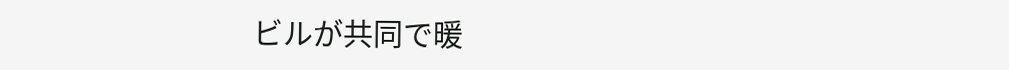ビルが共同で暖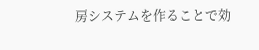房システムを作ることで効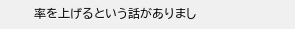率を上げるという話がありまし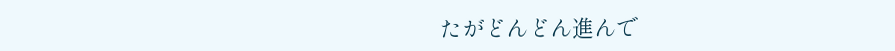たがどんどん進んで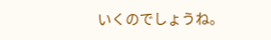いくのでしょうね。